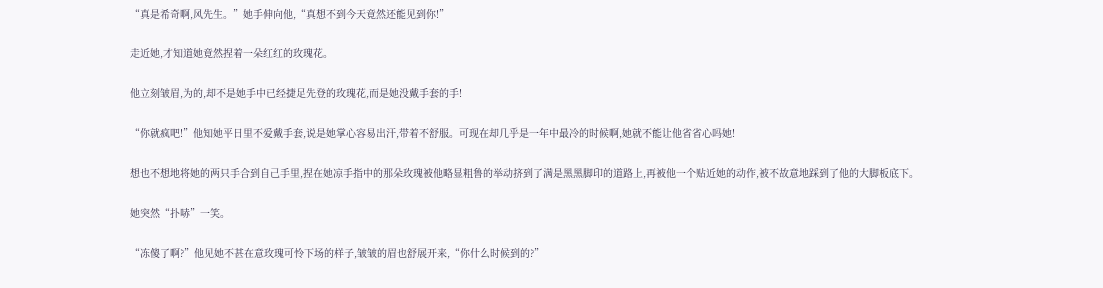“真是希奇啊,风先生。”她手伸向他,“真想不到今天竟然还能见到你!”

走近她,才知道她竟然捏着一朵红红的玫瑰花。

他立刻皱眉,为的,却不是她手中已经捷足先登的玫瑰花,而是她没戴手套的手!

“你就疯吧!”他知她平日里不爱戴手套,说是她掌心容易出汗,带着不舒服。可现在却几乎是一年中最冷的时候啊,她就不能让他省省心吗她!

想也不想地将她的两只手合到自己手里,捏在她凉手指中的那朵玫瑰被他略显粗鲁的举动挤到了满是黑黑脚印的道路上,再被他一个贴近她的动作,被不故意地踩到了他的大脚板底下。

她突然“扑哧”一笑。

“冻傻了啊?”他见她不甚在意玫瑰可怜下场的样子,皱皱的眉也舒展开来,“你什么时候到的?”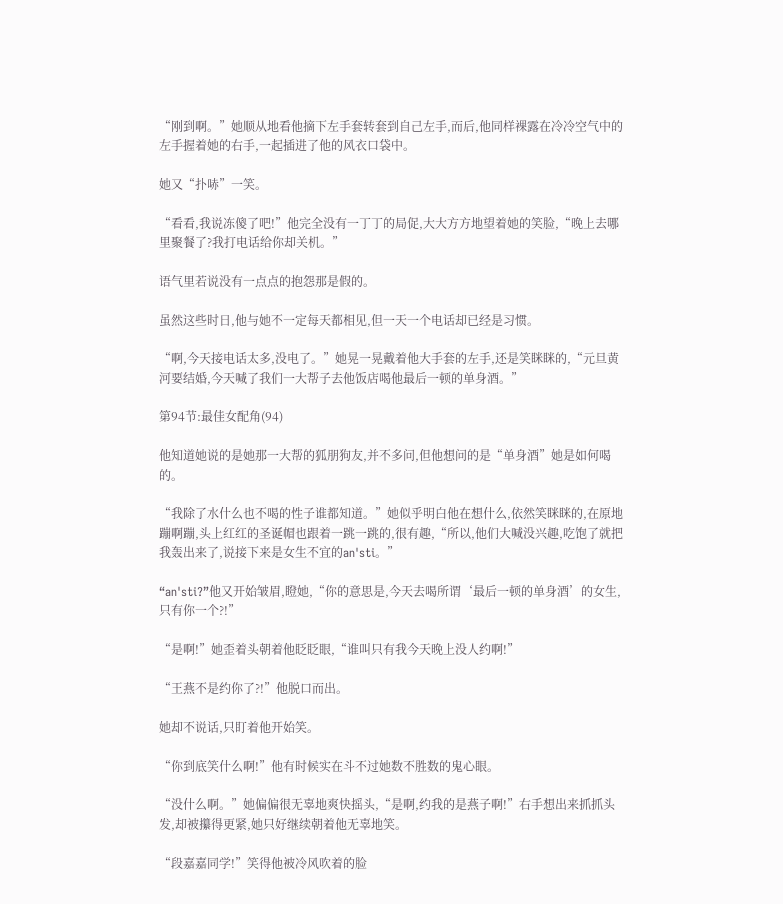“刚到啊。”她顺从地看他摘下左手套转套到自己左手,而后,他同样裸露在冷冷空气中的左手握着她的右手,一起插进了他的风衣口袋中。

她又“扑哧”一笑。

“看看,我说冻傻了吧!”他完全没有一丁丁的局促,大大方方地望着她的笑脸,“晚上去哪里聚餐了?我打电话给你却关机。”

语气里若说没有一点点的抱怨那是假的。

虽然这些时日,他与她不一定每天都相见,但一天一个电话却已经是习惯。

“啊,今天接电话太多,没电了。”她晃一晃戴着他大手套的左手,还是笑眯眯的,“元旦黄河要结婚,今天喊了我们一大帮子去他饭店喝他最后一顿的单身酒。”

第94节:最佳女配角(94)

他知道她说的是她那一大帮的狐朋狗友,并不多问,但他想问的是“单身酒”她是如何喝的。

“我除了水什么也不喝的性子谁都知道。”她似乎明白他在想什么,依然笑眯眯的,在原地蹦啊蹦,头上红红的圣诞帽也跟着一跳一跳的,很有趣,“所以,他们大喊没兴趣,吃饱了就把我轰出来了,说接下来是女生不宜的an'sti。”

“an'sti?”他又开始皱眉,瞪她,“你的意思是,今天去喝所谓‘最后一顿的单身酒’的女生,只有你一个?!”

“是啊!”她歪着头朝着他眨眨眼,“谁叫只有我今天晚上没人约啊!”

“王燕不是约你了?!”他脱口而出。

她却不说话,只盯着他开始笑。

“你到底笑什么啊!”他有时候实在斗不过她数不胜数的鬼心眼。

“没什么啊。”她偏偏很无辜地爽快摇头,“是啊,约我的是燕子啊!”右手想出来抓抓头发,却被攥得更紧,她只好继续朝着他无辜地笑。

“段嘉嘉同学!”笑得他被冷风吹着的脸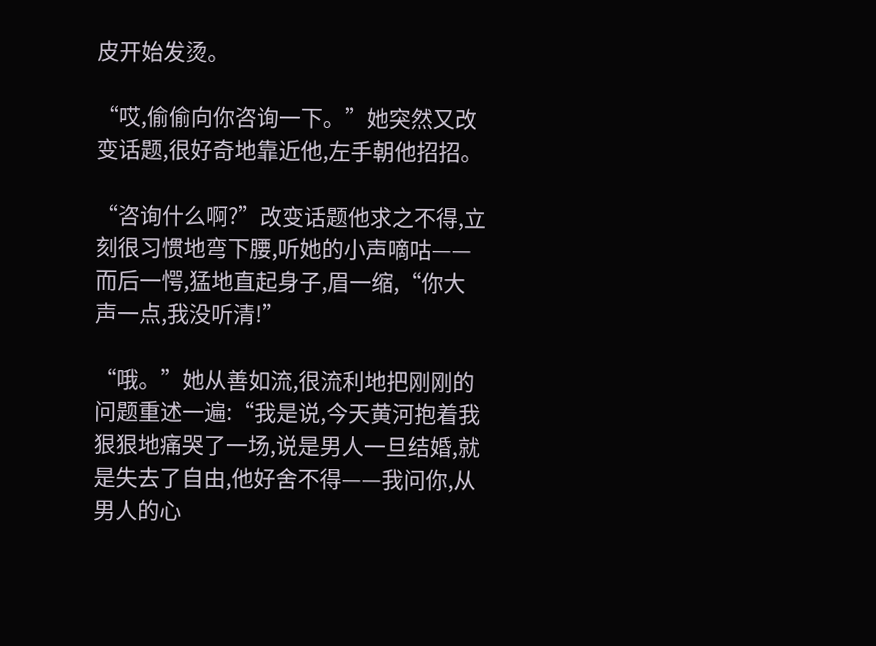皮开始发烫。

“哎,偷偷向你咨询一下。”她突然又改变话题,很好奇地靠近他,左手朝他招招。

“咨询什么啊?”改变话题他求之不得,立刻很习惯地弯下腰,听她的小声嘀咕——而后一愕,猛地直起身子,眉一缩,“你大声一点,我没听清!”

“哦。”她从善如流,很流利地把刚刚的问题重述一遍:“我是说,今天黄河抱着我狠狠地痛哭了一场,说是男人一旦结婚,就是失去了自由,他好舍不得——我问你,从男人的心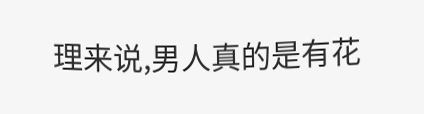理来说,男人真的是有花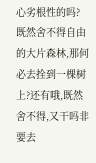心劣根性的吗?既然舍不得自由的大片森林,那何必去拴到一棵树上?还有哦,既然舍不得,又干吗非要去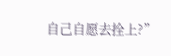自己自愿去拴上?”